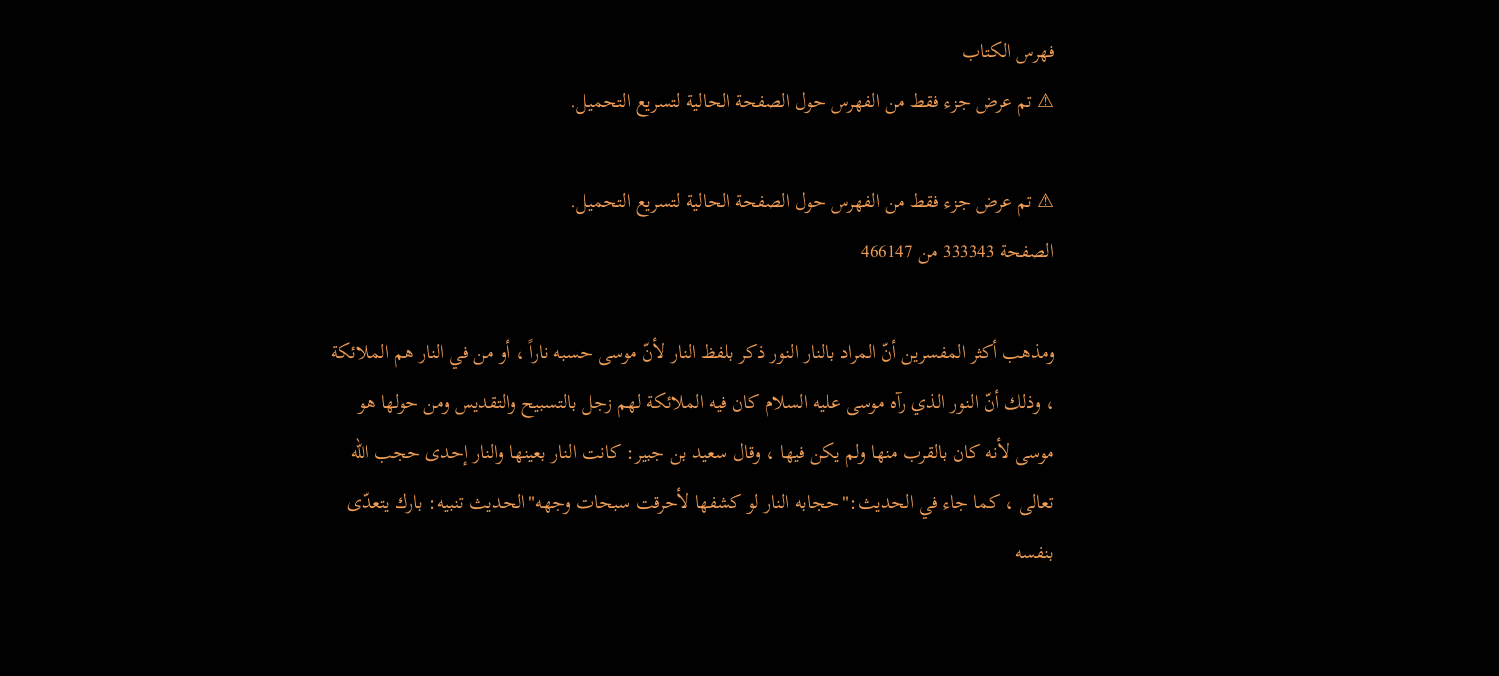فهرس الكتاب
⚠ تم عرض جزء فقط من الفهرس حول الصفحة الحالية لتسريع التحميل.

⚠ تم عرض جزء فقط من الفهرس حول الصفحة الحالية لتسريع التحميل.
الصفحة 333343 من 466147

ومذهب أكثر المفسرين أنّ المراد بالنار النور ذكر بلفظ النار لأنّ موسى حسبه ناراً ، أو من في النار هم الملائكة ، وذلك أنّ النور الذي رآه موسى عليه السلام كان فيه الملائكة لهم زجل بالتسبيح والتقديس ومن حولها هو موسى لأنه كان بالقرب منها ولم يكن فيها ، وقال سعيد بن جبير: كانت النار بعينها والنار إحدى حجب الله تعالى ، كما جاء في الحديث:"حجابه النار لو كشفها لأحرقت سبحات وجهه"الحديث تنبيه: بارك يتعدّى بنفسه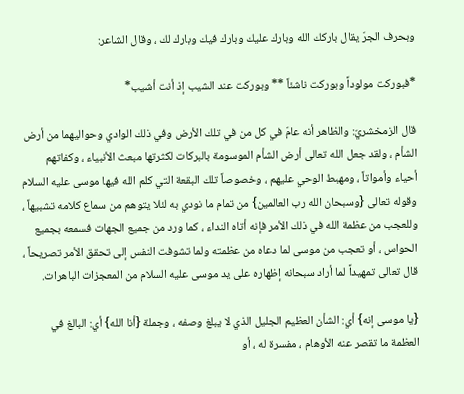وبحرف الجرّ يقال باركك الله وبارك عليك وبارك فيك وبارك لك ، وقال الشاعر:

*فبوركت مولوداً وبوركت ناشئاً ** وبوركت عند الشيب إذ أنت أشيب*

قال الزمخشريّ: والظاهر أنه عامّ في كل من في تلك الأرض وفي ذلك الوادي وحواليهما من أرض الشأم ، ولقد جعل الله تعالى أرض الشأم الموسومة بالبركات لكثرتها مبعث الأنبياء ، وكفاتهم أحياء وأمواتاً ، ومهبط الوحي عليهم ، وخصوصاً تلك البقعة التي كلم الله فيها موسى عليه السلام وقوله تعالى {وسبحان الله رب العالمين} من تمام ما نودي به لئلا يتوهم من سماع كلامه تشبيهاً ، وللعجب من عظمة الله في ذلك الأمر فإنه أتاه النداء ، كما ورد من جميع الجهات فسمعه بجميع الحواس ، أو تعجب من موسى لما دعاه من عظمته ولما تشوفت النفس إلى تحقق الأمر تصريحاً ، قال تعالى تمهيداً لما أراد سبحانه إظهاره على يد موسى عليه السلام من المعجزات الباهرات.

{يا موسى إنه} أي: الشأن العظيم الجليل الذي لا يبلغ وصفه ، وجملة {أنا الله} أي: البالغ في العظمة ما تقصر عنه الأوهام ، مفسرة له ، أو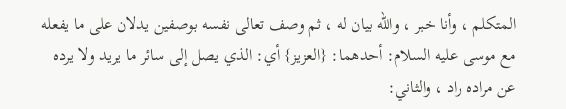المتكلم ، وأنا خبر ، والله بيان له ، ثم وصف تعالى نفسه بوصفين يدلان على ما يفعله مع موسى عليه السلام: أحدهما: {العزيز} أي: الذي يصل إلى سائر ما يريد ولا يرده عن مراده راد ، والثاني: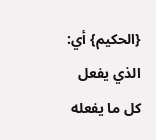{الحكيم} أي: الذي يفعل كل ما يفعله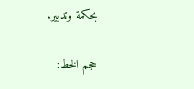بحكمة وتدبير.

حجم الخط: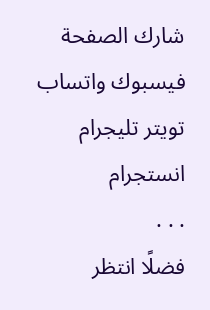شارك الصفحة
فيسبوك واتساب تويتر تليجرام انستجرام
. . .
فضلًا انتظر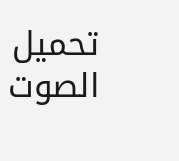تحميل الصوت